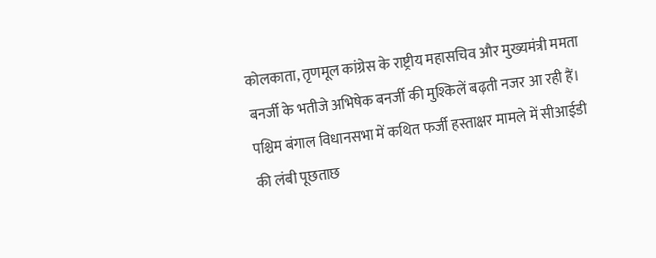कोलकाता, तृणमूल कांग्रेस के राष्ट्रीय महासचिव और मुख्यमंत्री ममता बनर्जी के भतीजे अभिषेक बनर्जी की मुश्किलें बढ़ती नजर आ रही हैं। पश्चिम बंगाल विधानसभा में कथित फर्जी हस्ताक्षर मामले में सीआईडी की लंबी पूछताछ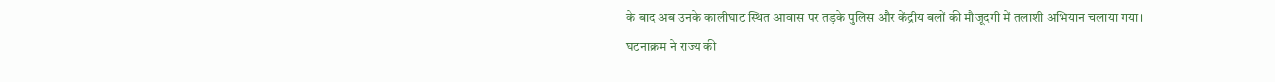के बाद अब उनके कालीघाट स्थित आवास पर तड़के पुलिस और केंद्रीय बलों की मौजूदगी में तलाशी अभियान चलाया गया। घटनाक्रम ने राज्य की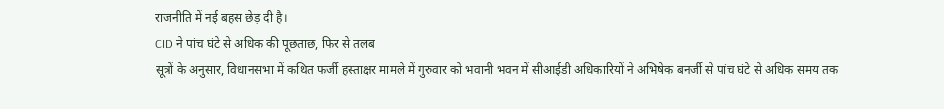राजनीति में नई बहस छेड़ दी है।
CID ने पांच घंटे से अधिक की पूछताछ, फिर से तलब
सूत्रों के अनुसार, विधानसभा में कथित फर्जी हस्ताक्षर मामले में गुरुवार को भवानी भवन में सीआईडी अधिकारियों ने अभिषेक बनर्जी से पांच घंटे से अधिक समय तक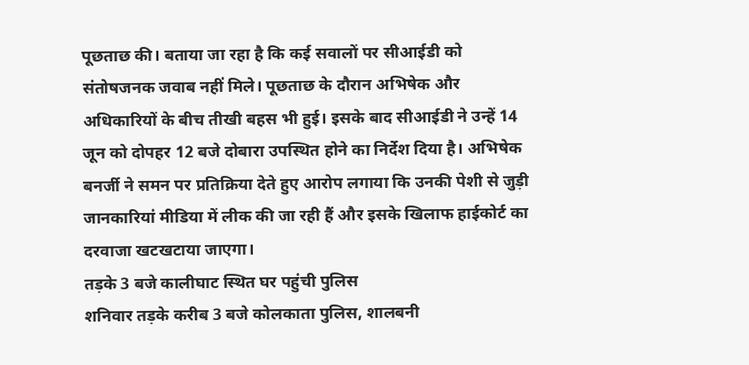पूछताछ की। बताया जा रहा है कि कई सवालों पर सीआईडी को संतोषजनक जवाब नहीं मिले। पूछताछ के दौरान अभिषेक और अधिकारियों के बीच तीखी बहस भी हुई। इसके बाद सीआईडी ने उन्हें 14 जून को दोपहर 12 बजे दोबारा उपस्थित होने का निर्देश दिया है। अभिषेक बनर्जी ने समन पर प्रतिक्रिया देते हुए आरोप लगाया कि उनकी पेशी से जुड़ी जानकारियां मीडिया में लीक की जा रही हैं और इसके खिलाफ हाईकोर्ट का दरवाजा खटखटाया जाएगा।
तड़के 3 बजे कालीघाट स्थित घर पहुंची पुलिस
शनिवार तड़के करीब 3 बजे कोलकाता पुलिस, शालबनी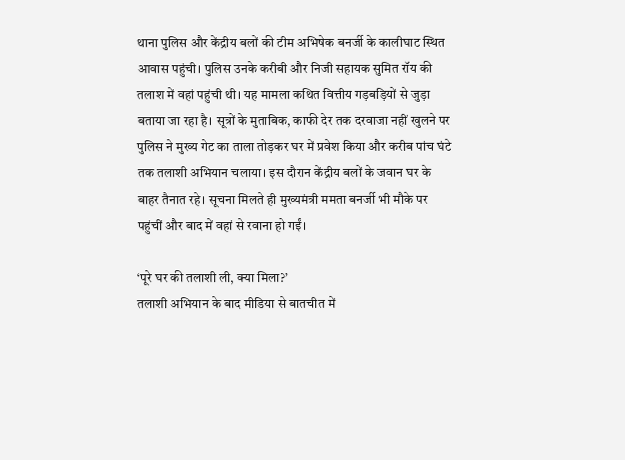थाना पुलिस और केंद्रीय बलों की टीम अभिषेक बनर्जी के कालीघाट स्थित आवास पहुंची। पुलिस उनके करीबी और निजी सहायक सुमित रॉय की तलाश में वहां पहुंची थी। यह मामला कथित वित्तीय गड़बड़ियों से जुड़ा बताया जा रहा है। सूत्रों के मुताबिक, काफी देर तक दरवाजा नहीं खुलने पर पुलिस ने मुख्य गेट का ताला तोड़कर घर में प्रवेश किया और करीब पांच घंटे तक तलाशी अभियान चलाया। इस दौरान केंद्रीय बलों के जवान घर के बाहर तैनात रहे। सूचना मिलते ही मुख्यमंत्री ममता बनर्जी भी मौके पर पहुंचीं और बाद में वहां से रवाना हो गईं।

‘पूरे घर की तलाशी ली, क्या मिला?’
तलाशी अभियान के बाद मीडिया से बातचीत में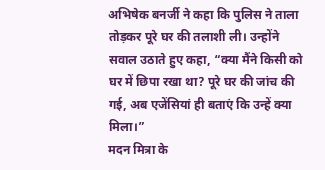अभिषेक बनर्जी ने कहा कि पुलिस ने ताला तोड़कर पूरे घर की तलाशी ली। उन्होंने सवाल उठाते हुए कहा, “क्या मैंने किसी को घर में छिपा रखा था? पूरे घर की जांच की गई, अब एजेंसियां ही बताएं कि उन्हें क्या मिला।”
मदन मित्रा के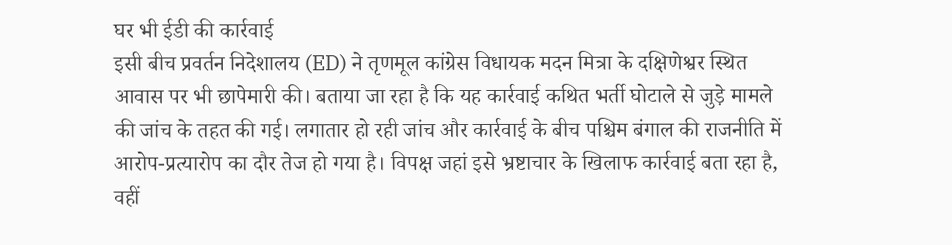घर भी ईडी की कार्रवाई
इसी बीच प्रवर्तन निदेशालय (ED) ने तृणमूल कांग्रेस विधायक मदन मित्रा के दक्षिणेश्वर स्थित आवास पर भी छापेमारी की। बताया जा रहा है कि यह कार्रवाई कथित भर्ती घोटाले से जुड़े मामले की जांच के तहत की गई। लगातार हो रही जांच और कार्रवाई के बीच पश्चिम बंगाल की राजनीति में आरोप-प्रत्यारोप का दौर तेज हो गया है। विपक्ष जहां इसे भ्रष्टाचार के खिलाफ कार्रवाई बता रहा है, वहीं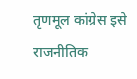तृणमूल कांग्रेस इसे राजनीतिक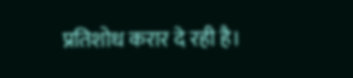प्रतिशोध करार दे रही है।